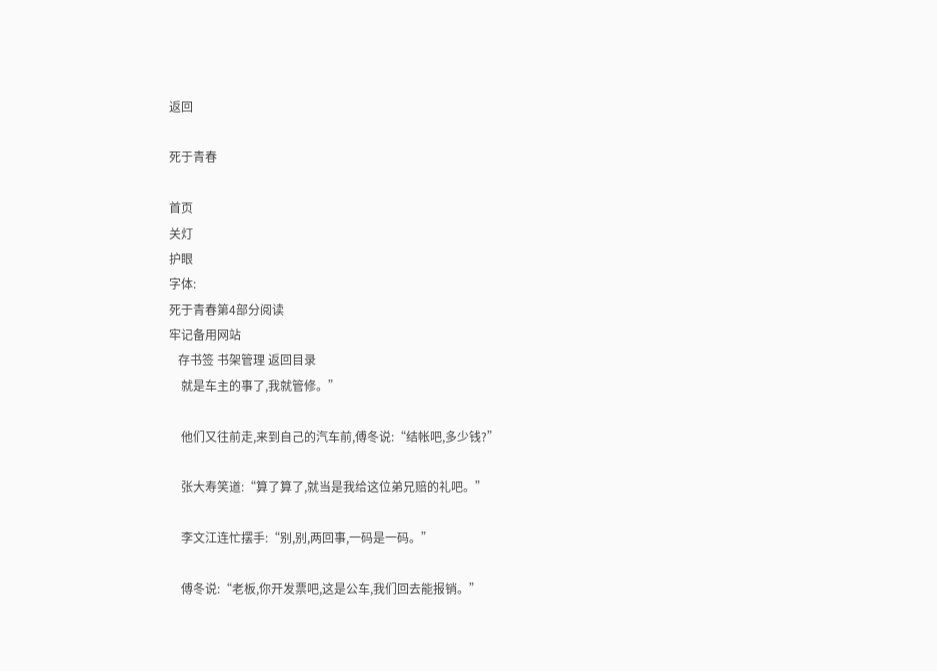返回

死于青春

首页
关灯
护眼
字体:
死于青春第4部分阅读
牢记备用网站
   存书签 书架管理 返回目录
    就是车主的事了,我就管修。”

    他们又往前走,来到自己的汽车前,傅冬说:“结帐吧,多少钱?”

    张大寿笑道:“算了算了,就当是我给这位弟兄赔的礼吧。”

    李文江连忙摆手:“别,别,两回事,一码是一码。”

    傅冬说:“老板,你开发票吧,这是公车,我们回去能报销。”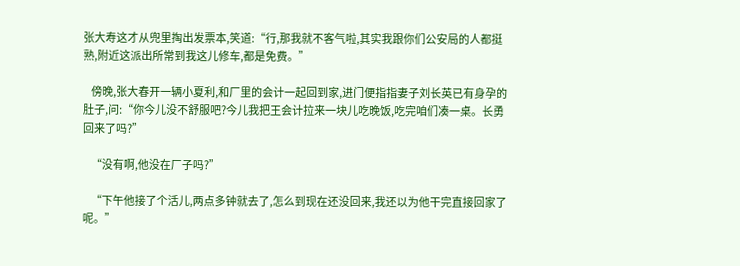张大寿这才从兜里掏出发票本,笑道:“行,那我就不客气啦,其实我跟你们公安局的人都挺熟,附近这派出所常到我这儿修车,都是免费。”

    傍晚,张大春开一辆小夏利,和厂里的会计一起回到家,进门便指指妻子刘长英已有身孕的肚子,问:“你今儿没不舒服吧?今儿我把王会计拉来一块儿吃晚饭,吃完咱们凑一桌。长勇回来了吗?”

    “没有啊,他没在厂子吗?”

    “下午他接了个活儿,两点多钟就去了,怎么到现在还没回来,我还以为他干完直接回家了呢。”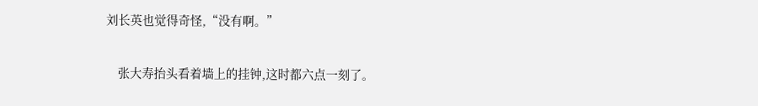刘长英也觉得奇怪,“没有啊。”

    张大寿抬头看着墙上的挂钟,这时都六点一刻了。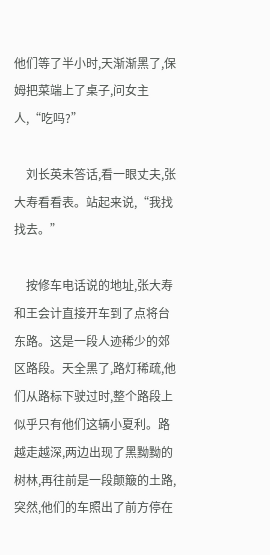他们等了半小时,天渐渐黑了,保姆把菜端上了桌子,问女主人,“吃吗?”

    刘长英未答话,看一眼丈夫,张大寿看看表。站起来说,“我找找去。”

    按修车电话说的地址,张大寿和王会计直接开车到了点将台东路。这是一段人迹稀少的郊区路段。天全黑了,路灯稀疏,他们从路标下驶过时,整个路段上似乎只有他们这辆小夏利。路越走越深,两边出现了黑黝黝的树林,再往前是一段颠簸的土路,突然,他们的车照出了前方停在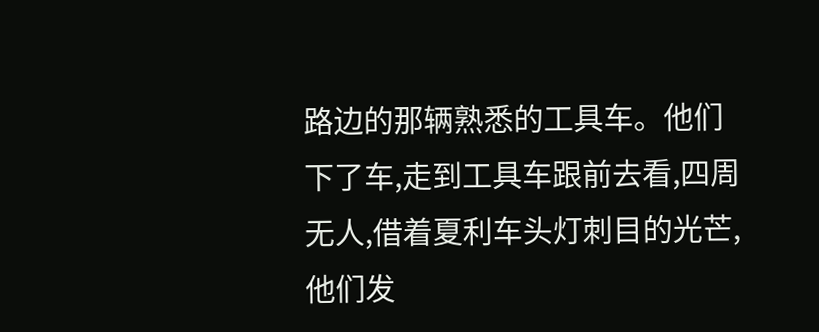路边的那辆熟悉的工具车。他们下了车,走到工具车跟前去看,四周无人,借着夏利车头灯刺目的光芒,他们发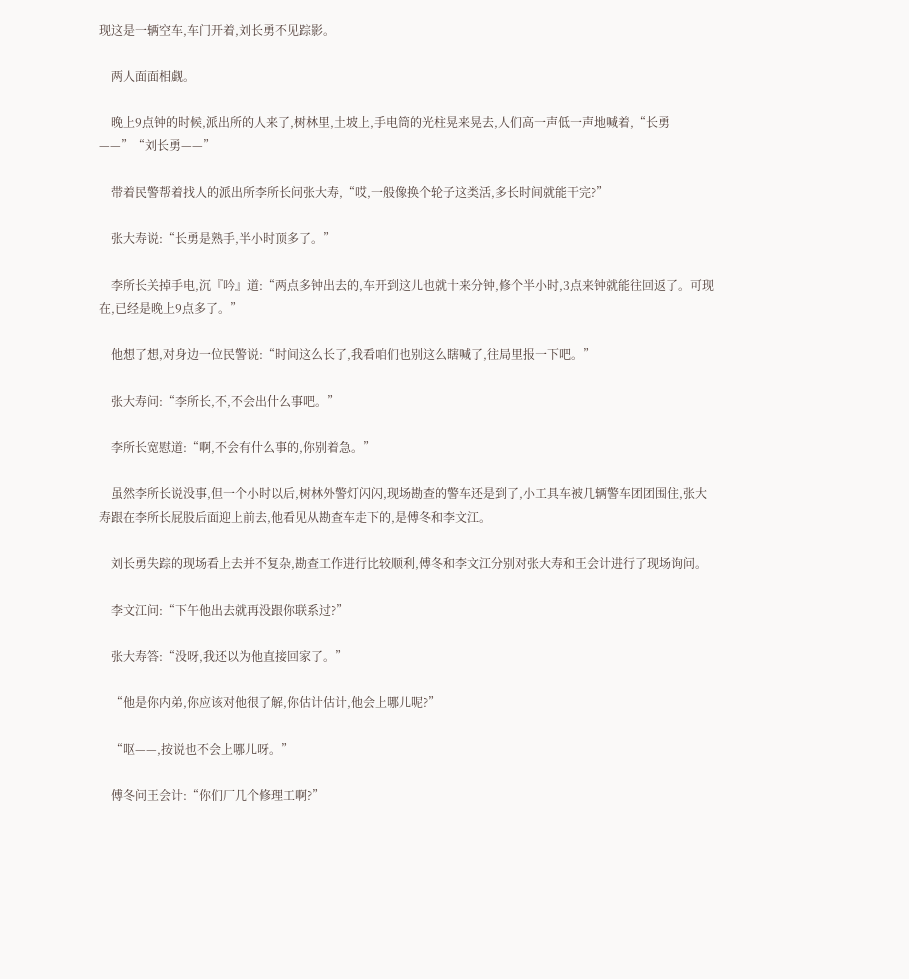现这是一辆空车,车门开着,刘长勇不见踪影。

    两人面面相觑。

    晚上9点钟的时候,派出所的人来了,树林里,土坡上,手电筒的光柱晃来晃去,人们高一声低一声地喊着,“长勇——”“刘长勇——”

    带着民警帮着找人的派出所李所长问张大寿,“哎,一般像换个轮子这类活,多长时间就能干完?”

    张大寿说:“长勇是熟手,半小时顶多了。”

    李所长关掉手电,沉『吟』道:“两点多钟出去的,车开到这儿也就十来分钟,修个半小时,3点来钟就能往回返了。可现在,已经是晚上9点多了。”

    他想了想,对身边一位民警说:“时间这么长了,我看咱们也别这么瞎喊了,往局里报一下吧。”

    张大寿问:“李所长,不,不会出什么事吧。”

    李所长宽慰道:“啊,不会有什么事的,你别着急。”

    虽然李所长说没事,但一个小时以后,树林外警灯闪闪,现场勘查的警车还是到了,小工具车被几辆警车团团围住,张大寿跟在李所长屁股后面迎上前去,他看见从勘查车走下的,是傅冬和李文江。

    刘长勇失踪的现场看上去并不复杂,勘查工作进行比较顺利,傅冬和李文江分别对张大寿和王会计进行了现场询问。

    李文江问:“下午他出去就再没跟你联系过?”

    张大寿答:“没呀,我还以为他直接回家了。”

    “他是你内弟,你应该对他很了解,你估计估计,他会上哪儿呢?”

    “呕——,按说也不会上哪儿呀。”

    傅冬问王会计:“你们厂几个修理工啊?”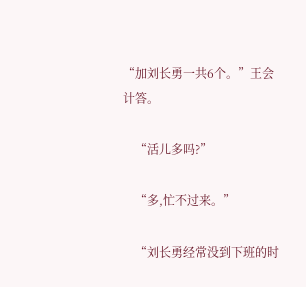“加刘长勇一共6个。”王会计答。

    “活儿多吗?”

    “多,忙不过来。”

    “刘长勇经常没到下班的时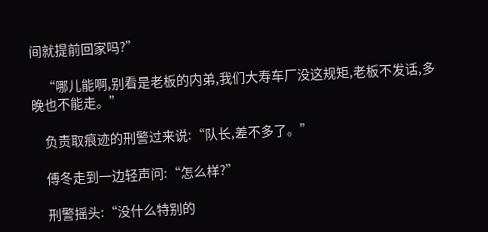间就提前回家吗?”

    “哪儿能啊,别看是老板的内弟,我们大寿车厂没这规矩,老板不发话,多晚也不能走。”

    负责取痕迹的刑警过来说:“队长,差不多了。”

    傅冬走到一边轻声问:“怎么样?”

    刑警摇头:“没什么特别的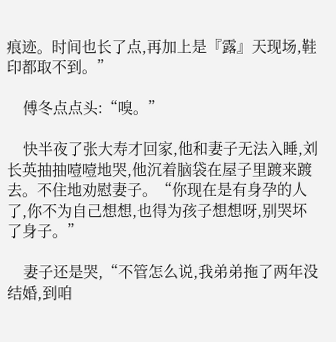痕迹。时间也长了点,再加上是『露』天现场,鞋印都取不到。”

    傅冬点点头:“嗅。”

    快半夜了张大寿才回家,他和妻子无法入睡,刘长英抽抽噎噎地哭,他沉着脑袋在屋子里踱来踱去。不住地劝慰妻子。“你现在是有身孕的人了,你不为自己想想,也得为孩子想想呀,别哭坏了身子。”

    妻子还是哭,“不管怎么说,我弟弟拖了两年没结婚,到咱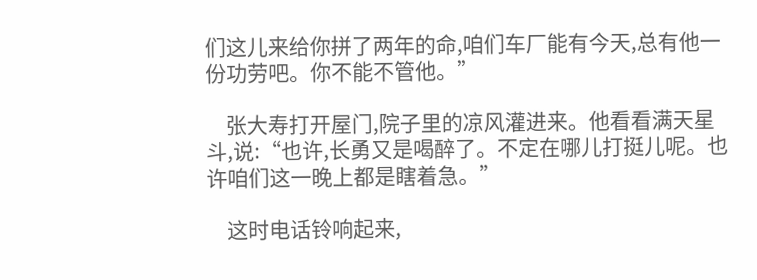们这儿来给你拼了两年的命,咱们车厂能有今天,总有他一份功劳吧。你不能不管他。”

    张大寿打开屋门,院子里的凉风灌进来。他看看满天星斗,说:“也许,长勇又是喝醉了。不定在哪儿打挺儿呢。也许咱们这一晚上都是瞎着急。”

    这时电话铃响起来,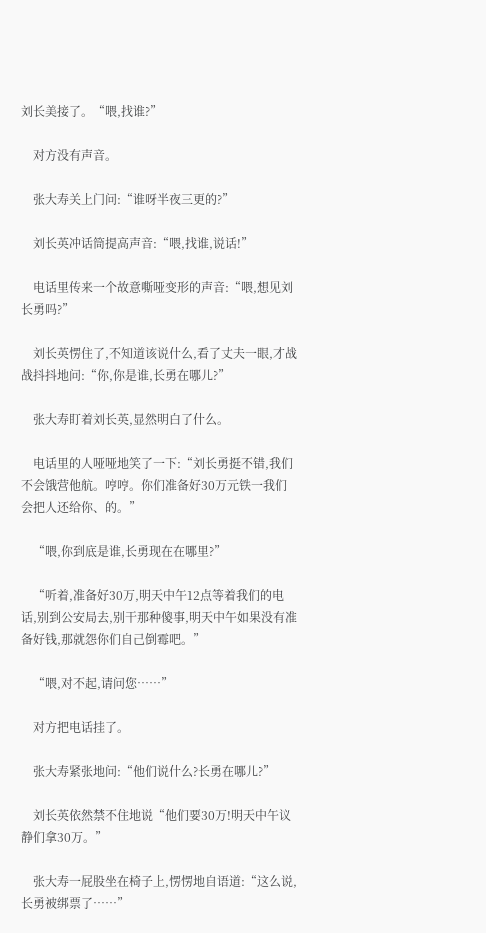刘长美接了。“喂,找谁?”

    对方没有声音。

    张大寿关上门问:“谁呀半夜三更的?”

    刘长英冲话筒提高声音:“喂,找谁,说话!”

    电话里传来一个故意嘶哑变形的声音:“喂,想见刘长勇吗?”

    刘长英愣住了,不知道该说什么,看了丈夫一眼,才战战抖抖地问:“你,你是谁,长勇在哪儿?”

    张大寿盯着刘长英,显然明白了什么。

    电话里的人哑哑地笑了一下:“刘长勇挺不错,我们不会饿营他航。哼哼。你们准备好30万元铁一我们会把人还给你、的。”

    “喂,你到底是谁,长勇现在在哪里?”

    “听着,准备好30万,明天中午12点等着我们的电话,别到公安局去,别干那种傻事,明天中午如果没有准备好钱,那就怨你们自己倒霉吧。”

    “喂,对不起,请问您……”

    对方把电话挂了。

    张大寿紧张地问:“他们说什么?长勇在哪儿?”

    刘长英依然禁不住地说“他们要30万!明天中午议静们拿30万。”

    张大寿一屁股坐在椅子上,愣愣地自语道:“这么说,长勇被绑票了……”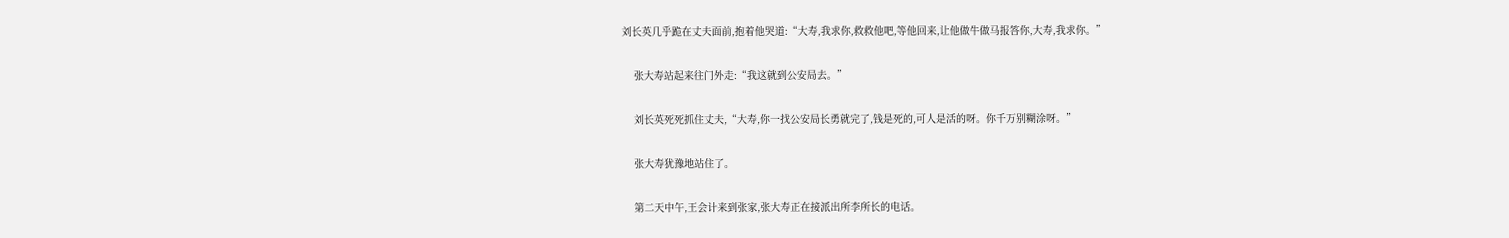刘长英几乎跪在丈夫面前,抱着他哭道:“大寿,我求你,救救他吧,等他回来,让他做牛做马报答你,大寿,我求你。”

    张大寿站起来往门外走:“我这就到公安局去。”

    刘长英死死抓住丈夫,“大寿,你一找公安局长勇就完了,钱是死的,可人是活的呀。你千万别糊涂呀。”

    张大寿犹豫地站住了。

    第二天中午,王会计来到张家,张大寿正在接派出所李所长的电话。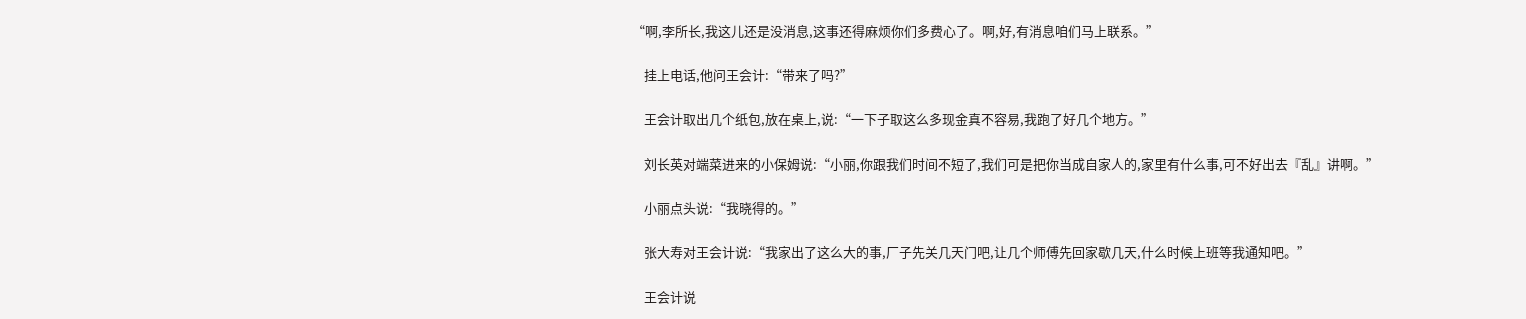“啊,李所长,我这儿还是没消息,这事还得麻烦你们多费心了。啊,好,有消息咱们马上联系。”

    挂上电话,他问王会计:“带来了吗?”

    王会计取出几个纸包,放在桌上,说:“一下子取这么多现金真不容易,我跑了好几个地方。”

    刘长英对端菜进来的小保姆说:“小丽,你跟我们时间不短了,我们可是把你当成自家人的,家里有什么事,可不好出去『乱』讲啊。”

    小丽点头说:“我晓得的。”

    张大寿对王会计说:“我家出了这么大的事,厂子先关几天门吧,让几个师傅先回家歇几天,什么时候上班等我通知吧。”

    王会计说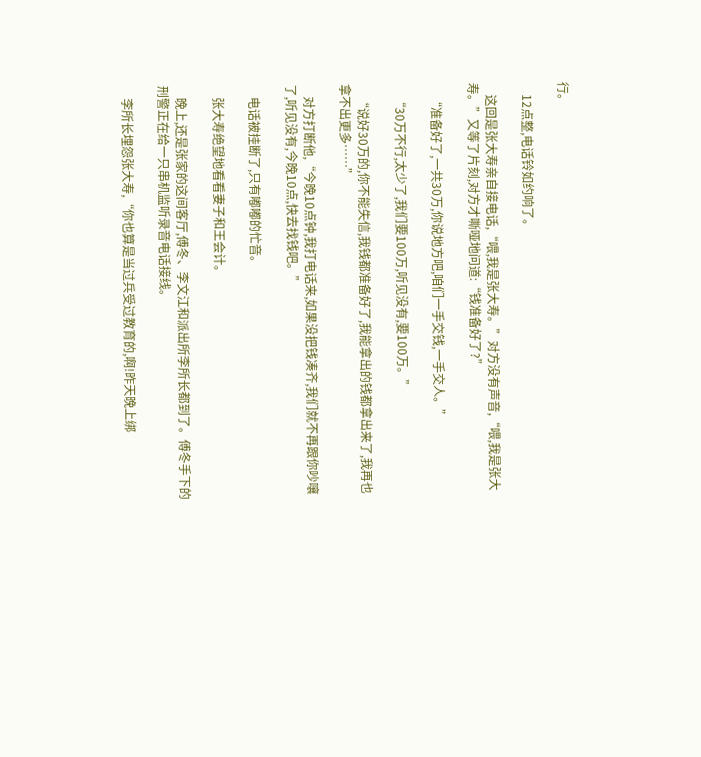行。

    12点整,电话铃如约响了。

    这回是张大寿亲自接电话,“喂,我是张大寿。”对方没有声音,“喂,我是张大寿。”又等了片刻,对方才嘶哑地问道:“钱准备好了?”

    “准备好了,一共30万,你说地方吧,咱们一手交钱,一手交人。”

    “30万不行,太少了,我们要100万,听见没有,要100万。”

    “说好30万的,你不能失信,我钱都准备好了,我能拿出的钱都拿出来了,我再也拿不出更多……”

    对方打断他,“今晚10点钟,我打电话来,如果没把钱凑齐,我们就不再跟你吵嚷了,听见没有,今晚10点,快去找钱吧。”

    电话被挂断了,只有嘟嘟的忙音。

    张大寿绝望地看看妻子和王会计。

    晚上,还是张家的这间客厅,傅冬、李文江和派出所李所长都到了。傅冬手下的刑警正在给一只串机监听录音电话接线。

    李所长埋怨张大寿,“你也算是当过兵受过教育的,啊!昨天晚上绑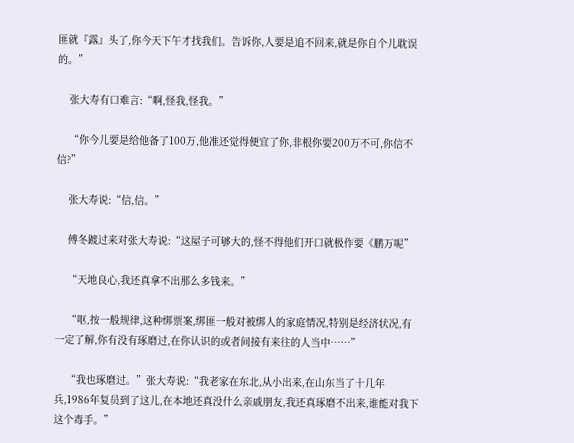匪就『露』头了,你今天下午才找我们。告诉你,人要是追不回来,就是你自个儿耽误的。”

    张大寿有口难言:“啊,怪我,怪我。”

    “你今儿要是给他备了100万,他准还觉得便宜了你,非根你要200万不可,你信不信?”

    张大寿说:“信,信。”

    傅冬踱过来对张大寿说:“这屋子可够大的,怪不得他们开口就极作要《鹏万呢”

    “天地良心,我还真拿不出那么多钱来。”

    “呕,按一般规律,这种绑票案,绑匪一般对被绑人的家庭情况,特别是经济状况,有一定了解,你有没有琢磨过,在你认识的或者间接有来往的人当中……”

    “我也琢磨过。”张大寿说:“我老家在东北,从小出来,在山东当了十几年兵,1986年复员到了这儿,在本地还真没什么亲戚朋友,我还真琢磨不出来,谁能对我下这个毒手。”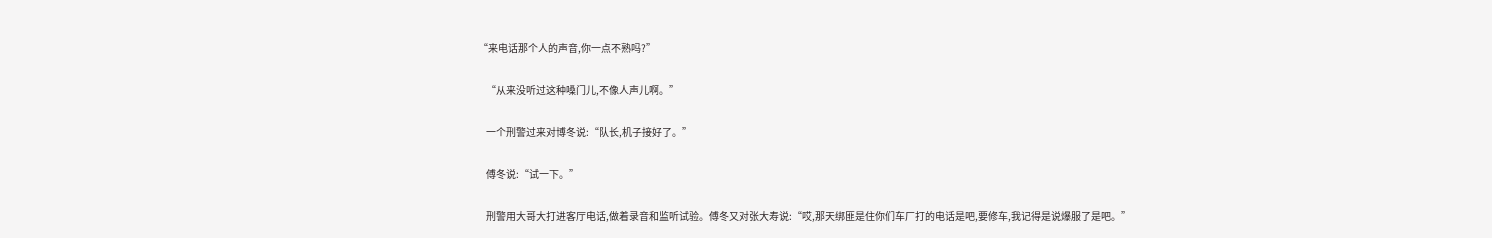“来电话那个人的声音,你一点不熟吗?”

    “从来没听过这种嗓门儿,不像人声儿啊。”

    一个刑警过来对博冬说:“队长,机子接好了。”

    傅冬说:“试一下。”

    刑警用大哥大打进客厅电话,做着录音和监听试验。傅冬又对张大寿说:“哎,那天绑匪是住你们车厂打的电话是吧,要修车,我记得是说爆服了是吧。”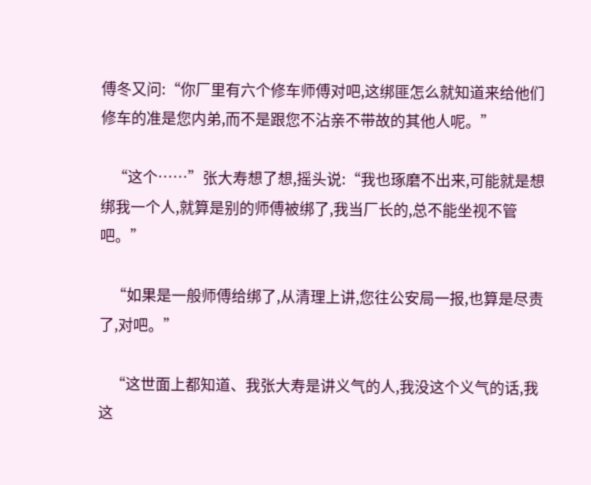傅冬又问:“你厂里有六个修车师傅对吧,这绑匪怎么就知道来给他们修车的准是您内弟,而不是跟您不沾亲不带故的其他人呢。”

    “这个……”张大寿想了想,摇头说:“我也琢磨不出来,可能就是想绑我一个人,就算是别的师傅被绑了,我当厂长的,总不能坐视不管吧。”

    “如果是一般师傅给绑了,从清理上讲,您往公安局一报,也算是尽责了,对吧。”

    “这世面上都知道、我张大寿是讲义气的人,我没这个义气的话,我这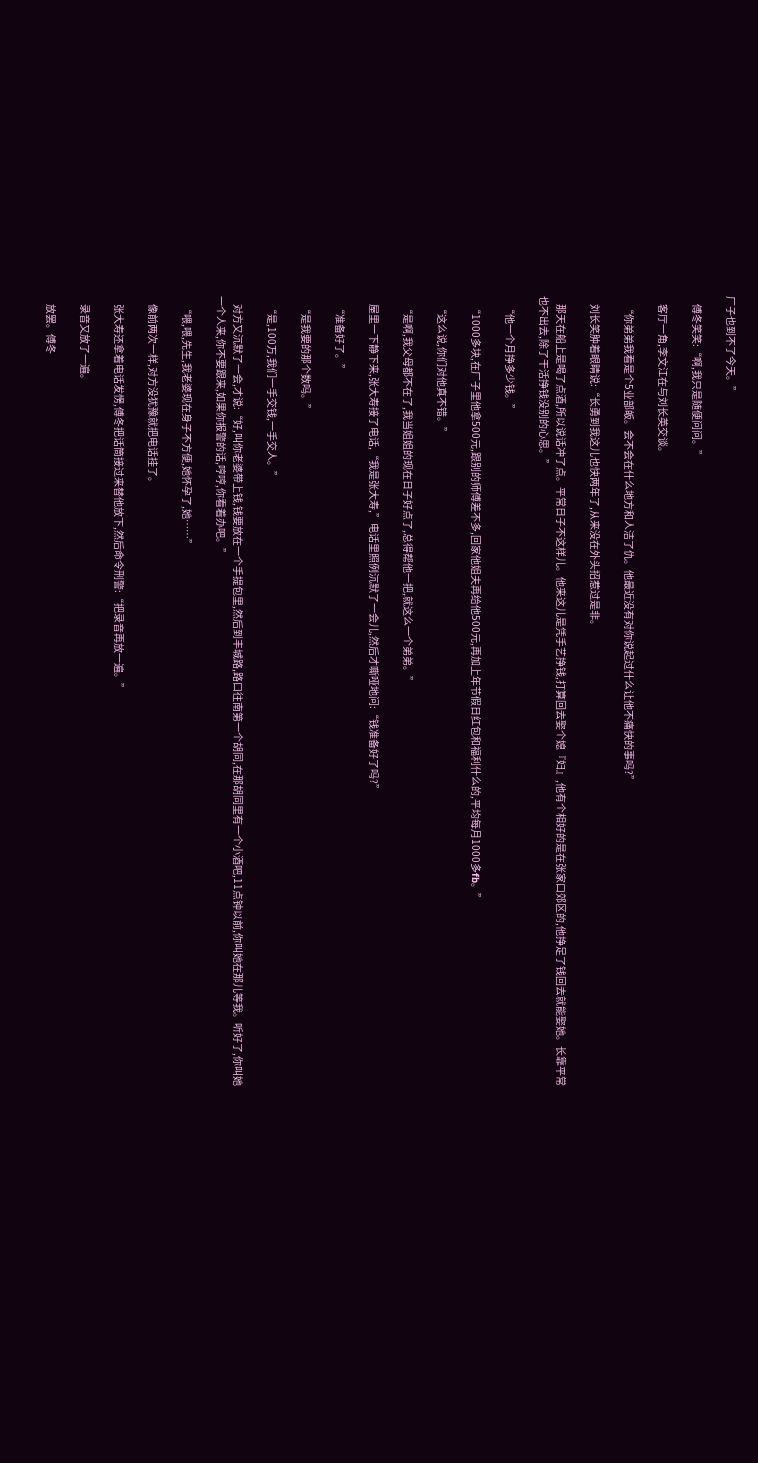厂子也到不了今天。”

    傅冬笑笑:“啊,我只是随便问问。”

    客厅一角,李文江在与刘长英交谈。

    “你弟弟我看是个5业部皈。会不会在什么地方和人洁了仇。他最近没有对你说起过什么让他不痛快的事吗?”

    刘长笑肿着眼睛说:“长勇到我这儿也快两年了,从来没在外头招惹过是非。

    那天在船上是喝了点酒,所以说话冲了点。平常日子不这样儿。他来这儿是凭手艺挣钱,打算回去娶个媳『妇』,他有个相好的是在张家口郊区的,他挣足了钱回去就能娶她。长靠平常也不出去,除了干活挣钱没别的心思。”

    “他一个月挣多少钱。”

    “1000多块,在厂子里他拿500元,跟别的师傅差不多,回家他姐夫再给他500元,再加上年节假日红包和福利什么的,平均每月1000多fb。”

    “这么说,你们对他真不错。”

    “是啊,我父母都不在了,我当姐姐的现在日子好点了,总得帮他一把,就这么一个弟弟。”

    屋里一下静下来,张大寿接了电话,“我是张大寿,”电话里照例沉默了一会儿,然后才嘶哑地问:“钱准备好了吗?”

    “准备好了。”

    “是我要的那个数吗。”

    “是,100万,我们一手交钱,一手交人。”

    对方又沉默了一会,才说:“好,叫你老婆带上钱,钱要放在一个手提包里,然后到丰城路,路口往南第一个胡同,在那胡同里有一个小酒吧,11点钟以前,你叫她在那儿等我。听好了,你叫她一个人来,你不要跟来,如果你报警的话,哼哼,你看着办吧。”

    “喂,喂,先生,我老婆现在身子不方便,她怀孕了,她……”

    像前两次一样,对方没犹豫就把电话挂了。

    张大寿还拿着电话发愣,傅冬把话筒接过来替他放下,然后命令刑警:“把录音再放一遍。”

    录音又放了一遍。

    放罢。傅冬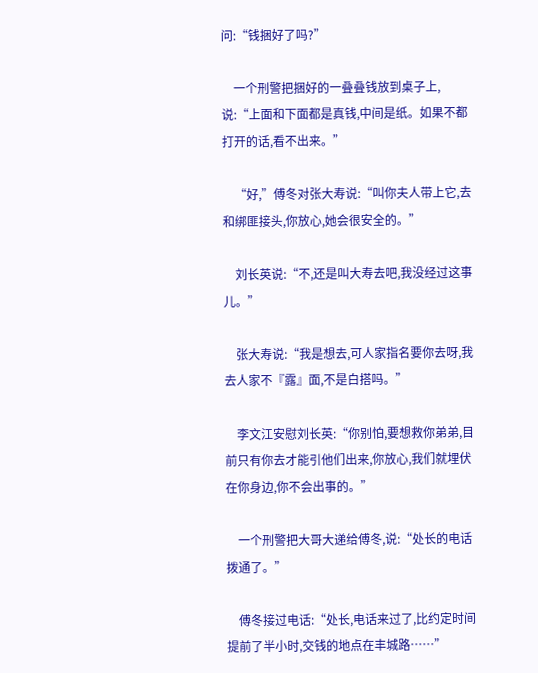问:“钱捆好了吗?”

    一个刑警把捆好的一叠叠钱放到桌子上,说:“上面和下面都是真钱,中间是纸。如果不都打开的话,看不出来。”

    “好,”傅冬对张大寿说:“叫你夫人带上它,去和绑匪接头,你放心,她会很安全的。”

    刘长英说:“不,还是叫大寿去吧,我没经过这事儿。”

    张大寿说:“我是想去,可人家指名要你去呀,我去人家不『露』面,不是白搭吗。”

    李文江安慰刘长英:“你别怕,要想救你弟弟,目前只有你去才能引他们出来,你放心,我们就埋伏在你身边,你不会出事的。”

    一个刑警把大哥大递给傅冬,说:“处长的电话拨通了。”

    傅冬接过电话:“处长,电话来过了,比约定时间提前了半小时,交钱的地点在丰城路……”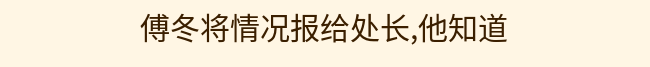傅冬将情况报给处长,他知道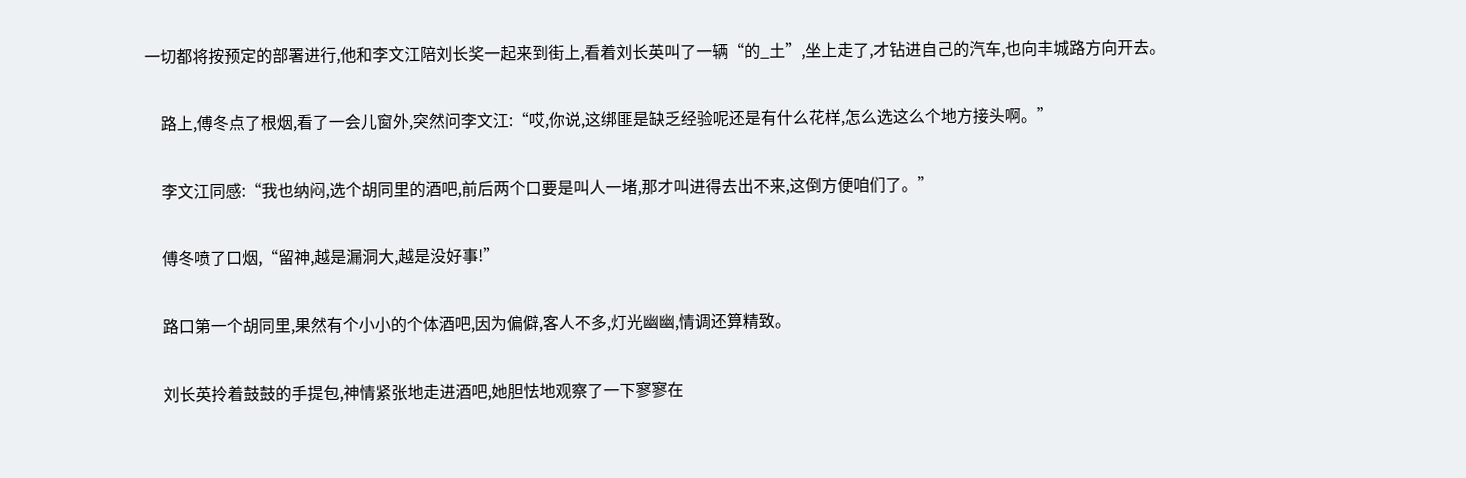一切都将按预定的部署进行,他和李文江陪刘长奖一起来到街上,看着刘长英叫了一辆“的_土”,坐上走了,才钻进自己的汽车,也向丰城路方向开去。

    路上,傅冬点了根烟,看了一会儿窗外,突然问李文江:“哎,你说,这绑匪是缺乏经验呢还是有什么花样,怎么选这么个地方接头啊。”

    李文江同感:“我也纳闷,选个胡同里的酒吧,前后两个口要是叫人一堵,那才叫进得去出不来,这倒方便咱们了。”

    傅冬喷了口烟,“留神,越是漏洞大,越是没好事!”

    路口第一个胡同里,果然有个小小的个体酒吧,因为偏僻,客人不多,灯光幽幽,情调还算精致。

    刘长英拎着鼓鼓的手提包,神情紧张地走进酒吧,她胆怯地观察了一下寥寥在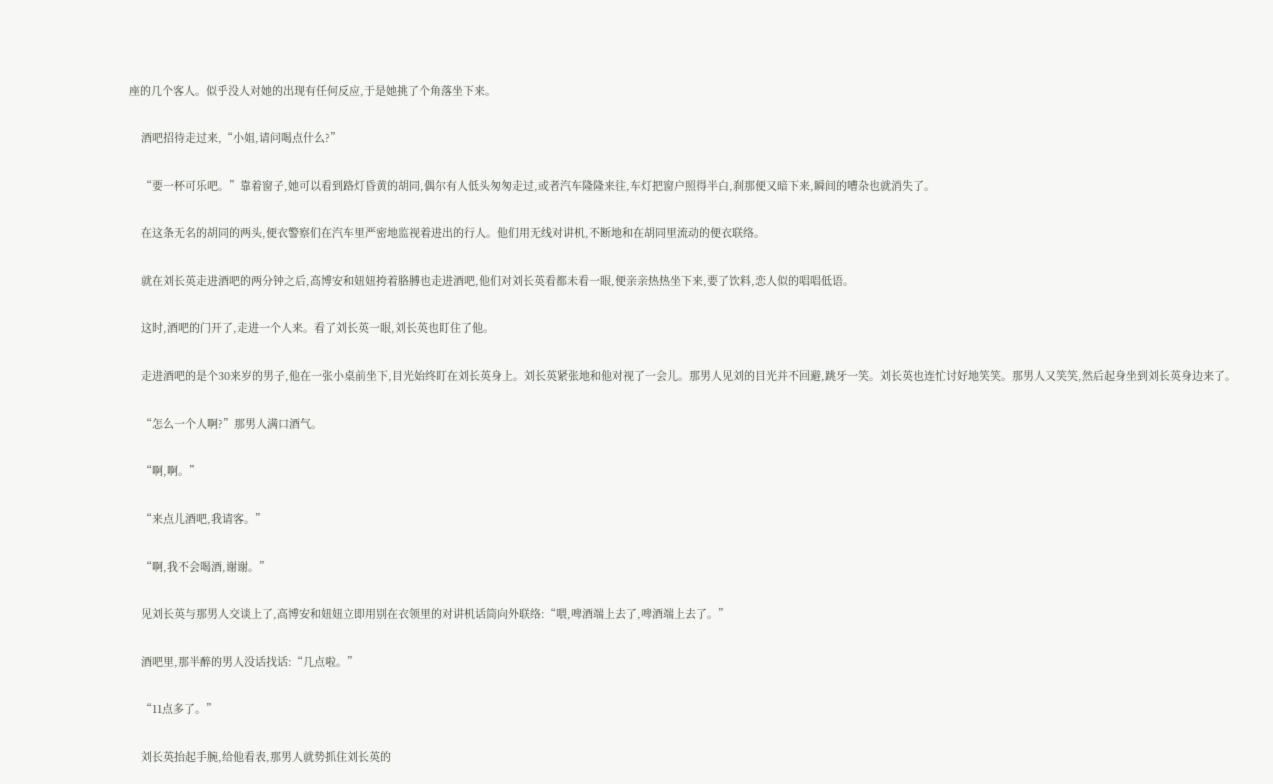座的几个客人。似乎没人对她的出现有任何反应,于是她挑了个角落坐下来。

    酒吧招待走过来,“小姐,请问喝点什么?”

    “要一杯可乐吧。”靠着窗子,她可以看到路灯昏黄的胡同,偶尔有人低头匆匆走过,或者汽车隆隆来往,车灯把窗户照得半白,刹那便又暗下来,瞬间的嘈杂也就消失了。

    在这条无名的胡同的两头,便衣警察们在汽车里严密地监视着进出的行人。他们用无线对讲机,不断地和在胡同里流动的便衣联络。

    就在刘长英走进酒吧的两分钟之后,高博安和妞妞挎着胳膊也走进酒吧,他们对刘长英看都未看一眼,便亲亲热热坐下来,要了饮料,恋人似的唱唱低语。

    这时,酒吧的门开了,走进一个人来。看了刘长英一眼,刘长英也盯住了他。

    走进酒吧的是个30来岁的男子,他在一张小桌前坐下,目光始终盯在刘长英身上。刘长英紧张地和他对视了一会儿。那男人见刘的目光并不回避,跳牙一笑。刘长英也连忙讨好地笑笑。那男人又笑笑,然后起身坐到刘长英身边来了。

    “怎么一个人啊?”那男人满口酒气。

    “啊,啊。”

    “来点儿酒吧,我请客。”

    “啊,我不会喝酒,谢谢。”

    见刘长英与那男人交谈上了,高博安和妞妞立即用别在衣领里的对讲机话筒向外联络:“喂,啤酒端上去了,啤酒端上去了。”

    酒吧里,那半醉的男人没话找话:“几点啦。”

    “11点多了。”

    刘长英抬起手腕,给他看表,那男人就势抓住刘长英的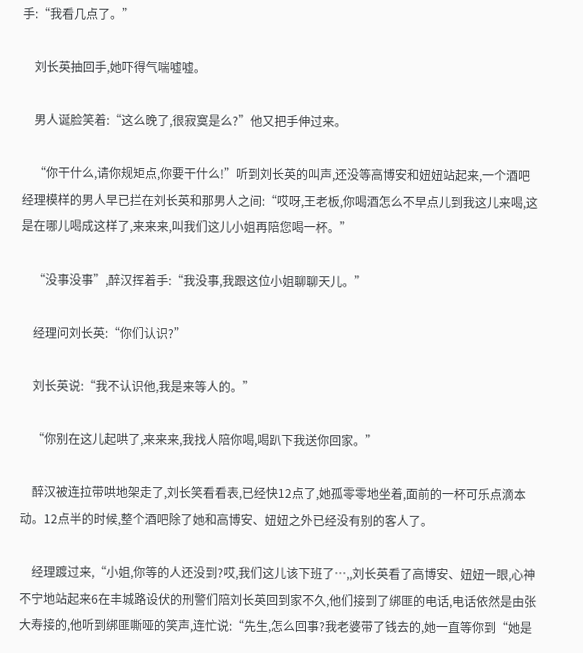手:“我看几点了。”

    刘长英抽回手,她吓得气喘嘘嘘。

    男人诞脸笑着:“这么晚了,很寂寞是么?”他又把手伸过来。

    “你干什么,请你规矩点,你要干什么!”听到刘长英的叫声,还没等高博安和妞妞站起来,一个酒吧经理模样的男人早已拦在刘长英和那男人之间:“哎呀,王老板,你喝酒怎么不早点儿到我这儿来喝,这是在哪儿喝成这样了,来来来,叫我们这儿小姐再陪您喝一杯。”

    “没事没事”,醉汉挥着手:“我没事,我跟这位小姐聊聊天儿。”

    经理问刘长英:“你们认识?”

    刘长英说:“我不认识他,我是来等人的。”

    “你别在这儿起哄了,来来来,我找人陪你喝,喝趴下我送你回家。”

    醉汉被连拉带哄地架走了,刘长笑看看表,已经快12点了,她孤零零地坐着,面前的一杯可乐点滴本动。12点半的时候,整个酒吧除了她和高博安、妞妞之外已经没有别的客人了。

    经理踱过来,“小姐,你等的人还没到?哎,我们这儿该下班了…,,刘长英看了高博安、妞妞一眼,心神不宁地站起来6在丰城路设伏的刑警们陪刘长英回到家不久,他们接到了绑匪的电话,电话依然是由张大寿接的,他听到绑匪嘶哑的笑声,连忙说:“先生,怎么回事?我老婆带了钱去的,她一直等你到“她是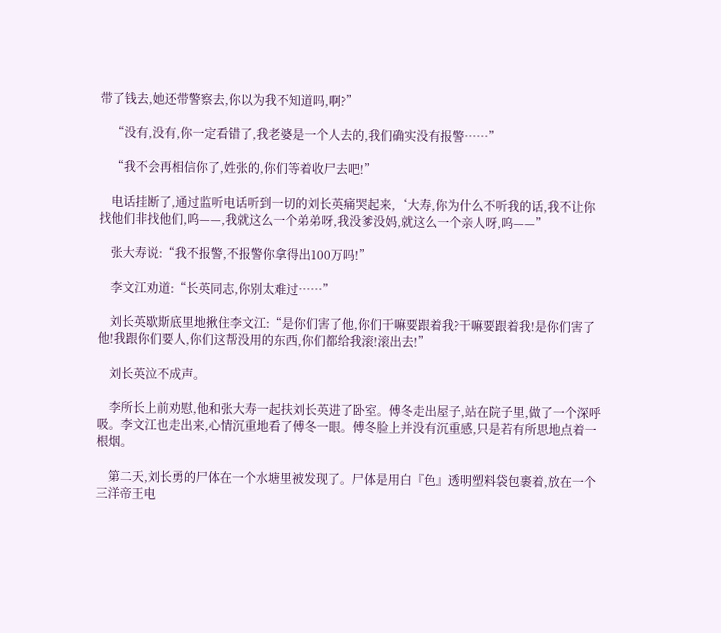带了钱去,她还带警察去,你以为我不知道吗,啊?”

    “没有,没有,你一定看错了,我老婆是一个人去的,我们确实没有报警……”

    “我不会再相信你了,姓张的,你们等着收尸去吧!”

    电话挂断了,通过监听电话听到一切的刘长英痛哭起来,‘大寿,你为什么不听我的话,我不让你找他们非找他们,呜——,我就这么一个弟弟呀,我没爹没妈,就这么一个亲人呀,呜——”

    张大寿说:“我不报警,不报警你拿得出100万吗!”

    李文江劝道:“长英同志,你别太难过……”

    刘长英歇斯底里地揪住李文江:“是你们害了他,你们干嘛要跟着我?干嘛要跟着我!是你们害了他!我跟你们要人,你们这帮没用的东西,你们都给我滚!滚出去!”

    刘长英泣不成声。

    李所长上前劝慰,他和张大寿一起扶刘长英进了卧室。傅冬走出屋子,站在院子里,做了一个深呼吸。李文江也走出来,心情沉重地看了傅冬一眼。傅冬脸上并没有沉重感,只是若有所思地点着一根烟。

    第二天,刘长勇的尸体在一个水塘里被发现了。尸体是用白『色』透明塑料袋包裹着,放在一个三洋帝王电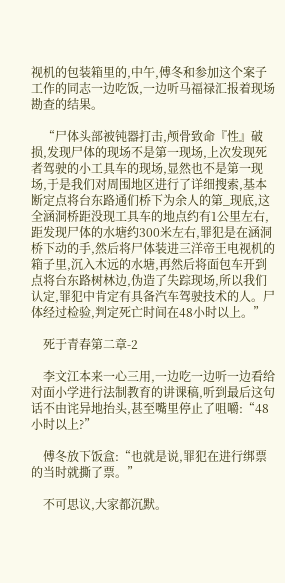视机的包装箱里的,中午,傅冬和参加这个案子工作的同志一边吃饭,一边听马福禄汇报着现场勘查的结果。

    “尸体头部被钝器打击,颅骨致命『性』破损,发现尸体的现场不是第一现场,上次发现死者驾驶的小工具车的现场,显然也不是第一现场,于是我们对周围地区进行了详细搜索,基本断定点将台东路通们桥下为余人的第_现底,这全涵洞桥距没现工具车的地点约有1公里左右,距发现尸体的水塘约300米左右,罪犯是在涵洞桥下动的手,然后将尸体装进三洋帝王电视机的箱子里,沉入木远的水塘,再然后将面包车开到点将台东路树林边,伪造了失踪现场,所以我们认定,罪犯中肯定有具备汽车驾驶技术的人。尸体经过检验,判定死亡时间在48小时以上。”

    死于青春第二章-2

    李文江本来一心三用,一边吃一边听一边看给对面小学进行法制教育的讲课稿,听到最后这句话不由诧异地抬头,甚至嘴里停止了咀嚼:“48小时以上?”

    傅冬放下饭盒:“也就是说,罪犯在进行绑票的当时就撕了票。”

    不可思议,大家都沉默。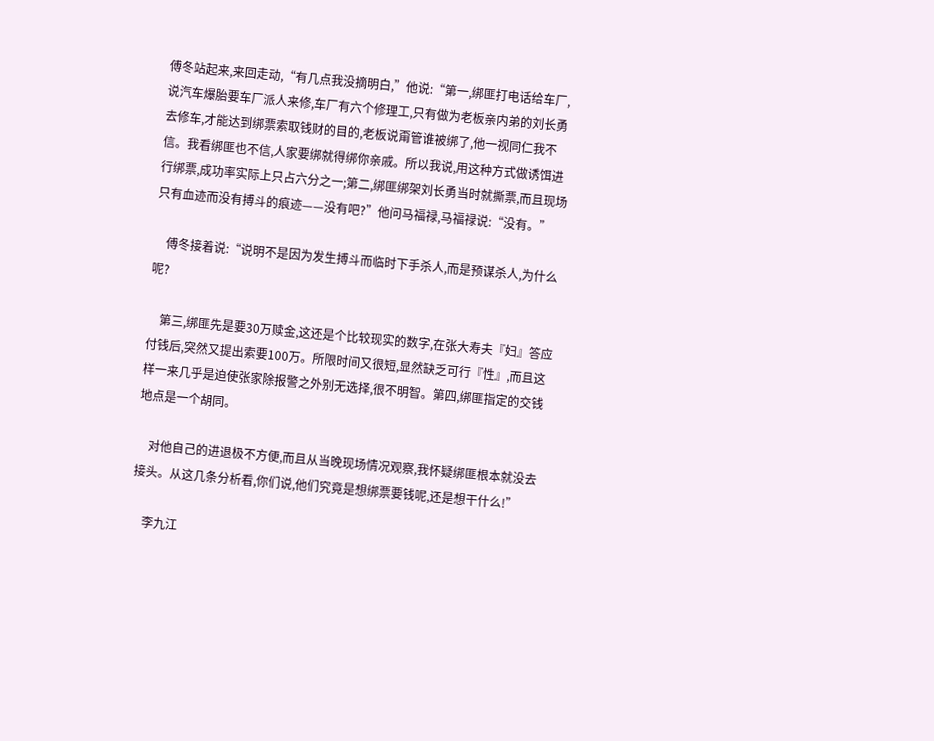傅冬站起来,来回走动,“有几点我没摘明白,”他说:“第一,绑匪打电话给车厂,说汽车爆胎要车厂派人来修,车厂有六个修理工,只有做为老板亲内弟的刘长勇去修车,才能达到绑票索取钱财的目的,老板说甭管谁被绑了,他一视同仁我不信。我看绑匪也不信,人家要绑就得绑你亲戚。所以我说,用这种方式做诱饵进行绑票,成功率实际上只占六分之一;第二,绑匪绑架刘长勇当时就撕票,而且现场只有血迹而没有搏斗的痕迹——没有吧?”他问马福禄,马福禄说:“没有。”

    傅冬接着说:“说明不是因为发生搏斗而临时下手杀人,而是预谋杀人,为什么呢?

    第三,绑匪先是要30万赎金,这还是个比较现实的数字,在张大寿夫『妇』答应付钱后,突然又提出索要100万。所限时间又很短,显然缺乏可行『性』,而且这样一来几乎是迫使张家除报警之外别无选择,很不明智。第四,绑匪指定的交钱地点是一个胡同。

    对他自己的进退极不方便,而且从当晚现场情况观察,我怀疑绑匪根本就没去接头。从这几条分析看,你们说,他们究竟是想绑票要钱呢,还是想干什么!”

    李九江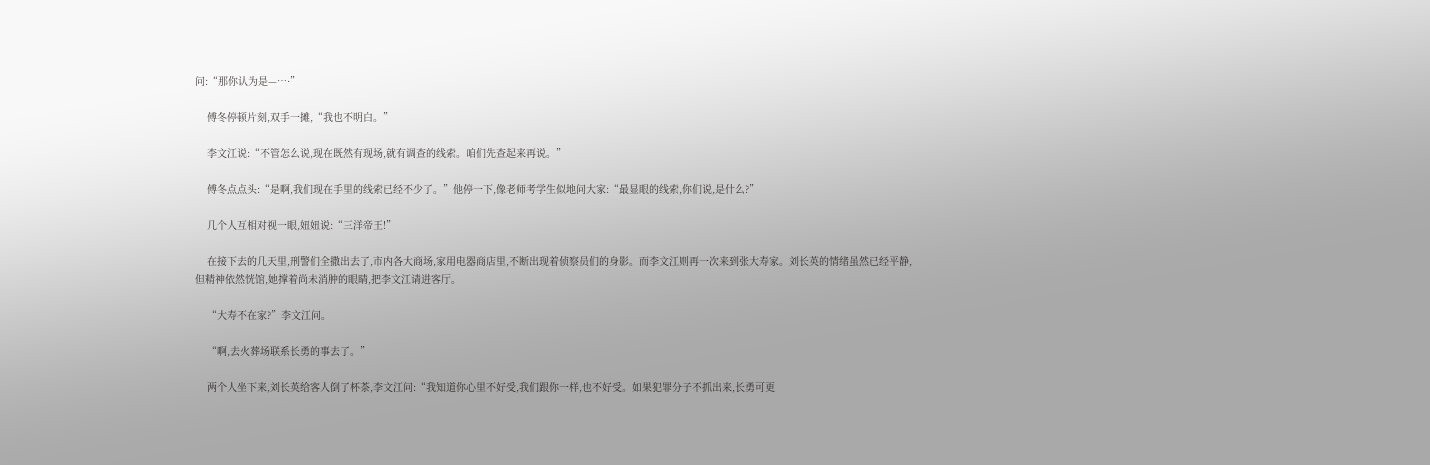问:“那你认为是—…·”

    傅冬停顿片刻,双手一摊,“我也不明白。”

    李文江说:“不管怎么说,现在既然有现场,就有调查的线索。咱们先查起来再说。”

    傅冬点点头:“是啊,我们现在手里的线索已经不少了。”他停一下,像老师考学生似地问大家:“最显眼的线索,你们说,是什么?”

    几个人互相对视一眼,妞妞说:“三洋帝王!”

    在接下去的几天里,刑警们全撒出去了,市内各大商场,家用电器商店里,不断出现着侦察员们的身影。而李文江则再一次来到张大寿家。刘长英的情绪虽然已经平静,但精神依然恍馆,她撑着尚未消肿的眼睛,把李文江请进客厅。

    “大寿不在家?”李文江问。

    “啊,去火葬场联系长勇的事去了。”

    两个人坐下来,刘长英给客人倒了杯茶,李文江问:“我知道你心里不好受,我们跟你一样,也不好受。如果犯罪分子不抓出来,长勇可更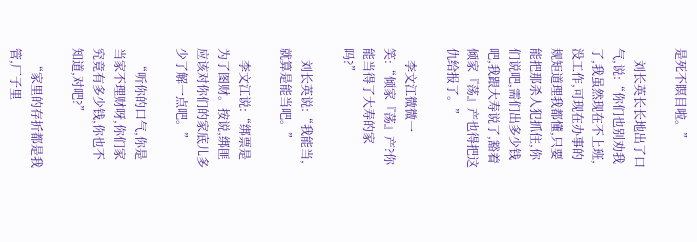是死不瞑目啦。”

    刘长英长长地出了口气,说:“你们也别劝我了,我虽然现在不上班,没工作,可现在办事的规矩道理我都懂,只要能把那杀人犯抓住,你们说吧,需们出多少钱吧,我跟大寿说了,豁着倾家『荡』产也得把这仇给报了。”

    李文江微微一笑:“倾家『荡』产?你能当得了大寿的家吗?”

    刘长英说:“我能当,就算是能当吧。”

    李文江说:“绑票是为了图财。按说,绑匪应该对你们的家底儿多少了解一点吧。”

    “听你的口气,你是当家不理财呀,你们家究竟有多少钱,你也不知道,对吧?”

    “家里的存折都是我管,厂子里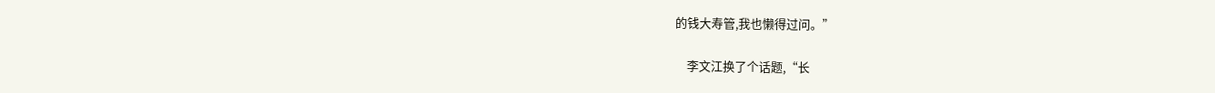的钱大寿管,我也懒得过问。”

    李文江换了个话题,“长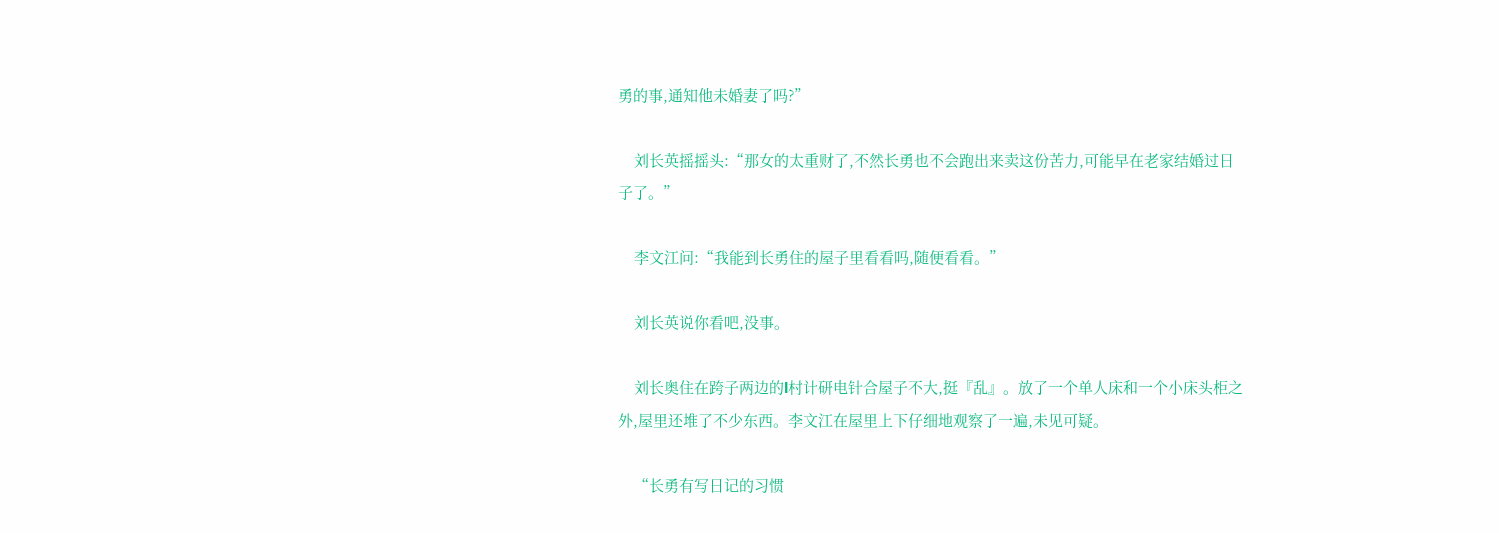勇的事,通知他未婚妻了吗?”

    刘长英摇摇头:“那女的太重财了,不然长勇也不会跑出来卖这份苦力,可能早在老家结婚过日子了。”

    李文江问:“我能到长勇住的屋子里看看吗,随便看看。”

    刘长英说你看吧,没事。

    刘长奥住在跨子两边的l村计研电针合屋子不大,挺『乱』。放了一个单人床和一个小床头柜之外,屋里还堆了不少东西。李文江在屋里上下仔细地观察了一遍,未见可疑。

    “长勇有写日记的习惯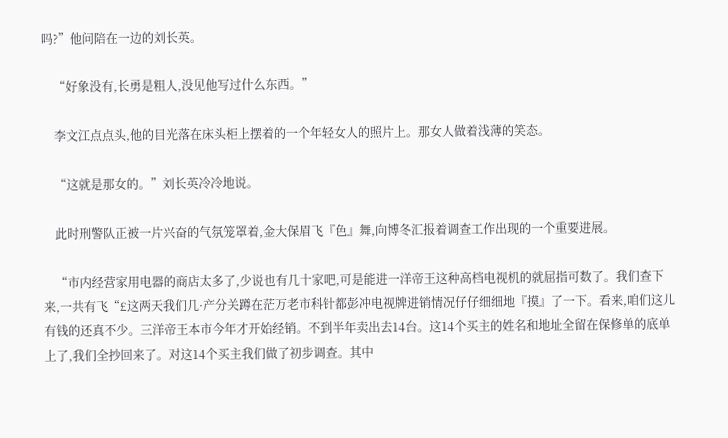吗?”他问陪在一边的刘长英。

    “好象没有,长勇是粗人,没见他写过什么东西。”

    李文江点点头,他的目光落在床头柜上摆着的一个年轻女人的照片上。那女人做着浅薄的笑态。

    “这就是那女的。”刘长英冷冷地说。

    此时刑警队正被一片兴奋的气氛笼罩着,金大保眉飞『色』舞,向博冬汇报着调查工作出现的一个重要进展。

    “市内经营家用电器的商店太多了,少说也有几十家吧,可是能进一洋帝王这种高档电视机的就屈指可数了。我们查下来,一共有飞“£这两天我们几·产分关蹲在茫万老市科针都彭冲电视牌进销情况仔仔细细地『摸』了一下。看来,咱们这儿有钱的还真不少。三洋帝王本市今年才开始经销。不到半年卖出去14台。这14个买主的姓名和地址全留在保修单的底单上了,我们全抄回来了。对这14个买主我们做了初步调查。其中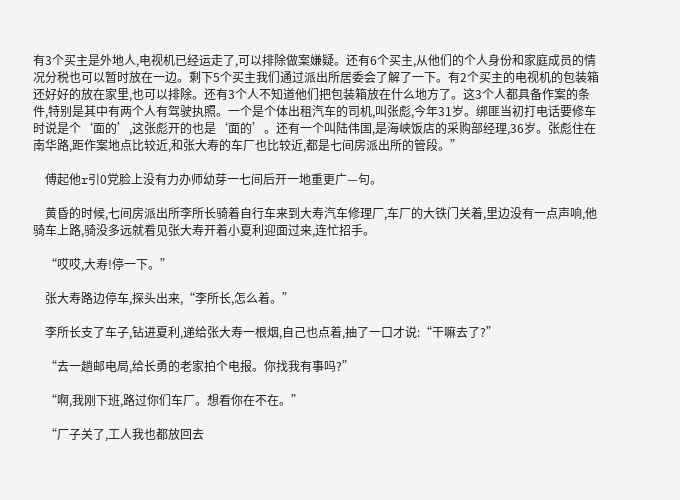有3个买主是外地人,电视机已经运走了,可以排除做案嫌疑。还有6个买主,从他们的个人身份和家庭成员的情况分税也可以暂时放在一边。剩下5个买主我们通过派出所居委会了解了一下。有2个买主的电视机的包装箱还好好的放在家里,也可以排除。还有3个人不知道他们把包装箱放在什么地方了。这3个人都具备作案的条件,特别是其中有两个人有驾驶执照。一个是个体出租汽车的司机,叫张彪,今年31岁。绑匪当初打电话要修车时说是个‘面的’,这张彪开的也是‘面的’。还有一个叫陆伟国,是海峡饭店的采购部经理,36岁。张彪住在南华路,距作案地点比较近,和张大寿的车厂也比较近,都是七间房派出所的管段。”

    傅起他r引0党脸上没有力办师幼芽一七间后开一地重更广—句。

    黄昏的时候,七间房派出所李所长骑着自行车来到大寿汽车修理厂,车厂的大铁门关着,里边没有一点声响,他骑车上路,骑没多远就看见张大寿开着小夏利迎面过来,连忙招手。

    “哎哎,大寿!停一下。”

    张大寿路边停车,探头出来,“李所长,怎么着。”

    李所长支了车子,钻进夏利,递给张大寿一根烟,自己也点着,抽了一口才说:“干嘛去了?”

    “去一趟邮电局,给长勇的老家拍个电报。你找我有事吗?”

    “啊,我刚下班,路过你们车厂。想看你在不在。”

    “厂子关了,工人我也都放回去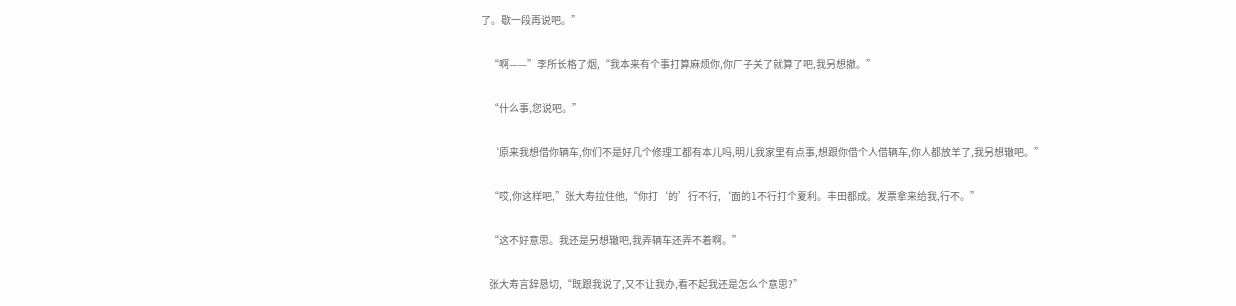了。歇一段再说吧。”

    “啊——”李所长格了烟,“我本来有个事打算麻烦你,你厂子关了就算了吧,我另想撤。”

    “什么事,您说吧。”

    ‘原来我想借你辆车,你们不是好几个修理工都有本儿吗,明儿我家里有点事,想跟你借个人借辆车,你人都放羊了,我另想辙吧。”

    “哎,你这样吧,”张大寿拉住他,“你打‘的’行不行,‘面的1不行打个夏利。丰田都成。发票拿来给我,行不。”

    “这不好意思。我还是另想辙吧,我弄辆车还弄不着啊。”

    张大寿言辞恳切,“既跟我说了,又不让我办,看不起我还是怎么个意思?”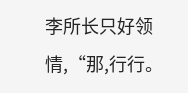李所长只好领情,“那,行行。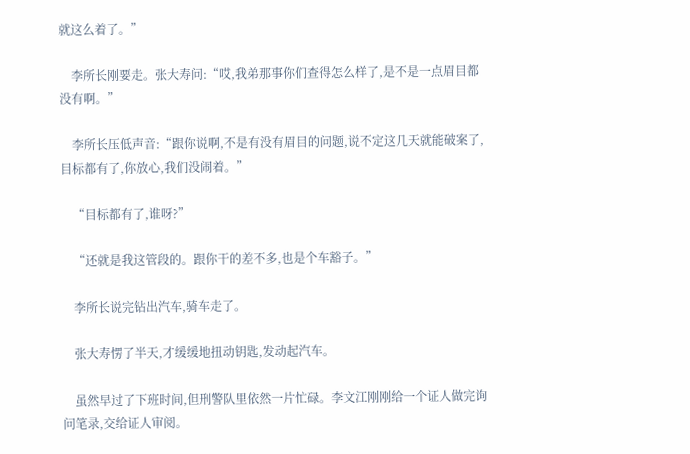就这么着了。”

    李所长刚要走。张大寿问:“哎,我弟那事你们查得怎么样了,是不是一点眉目都没有啊。”

    李所长压低声音:“跟你说啊,不是有没有眉目的问题,说不定这几天就能破案了,目标都有了,你放心,我们没闹着。”

    “目标都有了,谁呀?”

    “还就是我这管段的。跟你干的差不多,也是个车豁子。”

    李所长说完钻出汽车,骑车走了。

    张大寿愣了半天,才缓缓地扭动钥匙,发动起汽车。

    虽然早过了下班时间,但刑警队里依然一片忙碌。李文江刚刚给一个证人做完询问笔录,交给证人审阅。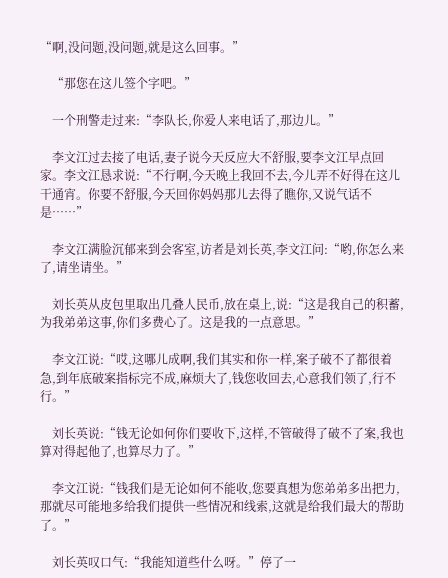“啊,没问题,没问题,就是这么回事。”

    “那您在这儿签个字吧。”

    一个刑警走过来:“李队长,你爱人来电话了,那边儿。”

    李文江过去接了电话,妻子说今天反应大不舒服,要李文江早点回家。李文江恳求说:“不行啊,今天晚上我回不去,今儿弄不好得在这儿干通宵。你要不舒服,今天回你妈妈那儿去得了瞧你,又说气话不是……”

    李文江满脸沉郁来到会客室,访者是刘长英,李文江问:“哟,你怎么来了,请坐请坐。”

    刘长英从皮包里取出几叠人民币,放在桌上,说:“这是我自己的积蓄,为我弟弟这事,你们多费心了。这是我的一点意思。”

    李文江说:“哎,这哪儿成啊,我们其实和你一样,案子破不了都很着急,到年底破案指标完不成,麻烦大了,钱您收回去,心意我们领了,行不行。”

    刘长英说:“钱无论如何你们要收下,这样,不管破得了破不了案,我也算对得起他了,也算尽力了。”

    李文江说:“钱我们是无论如何不能收,您要真想为您弟弟多出把力,那就尽可能地多给我们提供一些情况和线索,这就是给我们最大的帮助了。”

    刘长英叹口气:“我能知道些什么呀。”停了一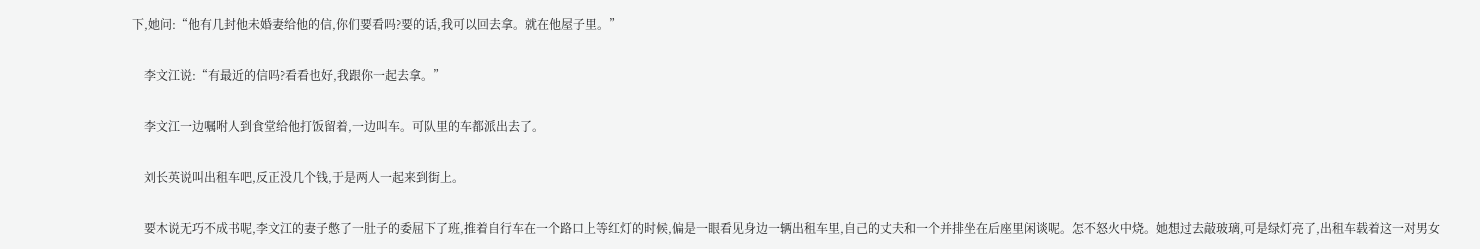下,她问:“他有几封他未婚妻给他的信,你们要看吗?要的话,我可以回去拿。就在他屋子里。”

    李文江说:“有最近的信吗?看看也好,我跟你一起去拿。”

    李文江一边嘱咐人到食堂给他打饭留着,一边叫车。可队里的车都派出去了。

    刘长英说叫出租车吧,反正没几个钱,于是两人一起来到街上。

    要木说无巧不成书呢,李文江的妻子憋了一肚子的委屈下了班,推着自行车在一个路口上等红灯的时候,偏是一眼看见身边一辆出租车里,自己的丈夫和一个并排坐在后座里闲谈呢。怎不怒火中烧。她想过去敲玻璃,可是绿灯亮了,出租车载着这一对男女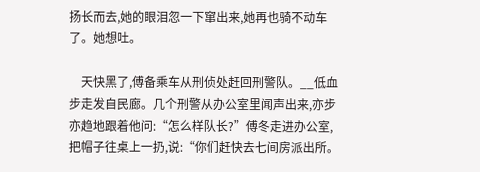扬长而去,她的眼泪忽一下窜出来,她再也骑不动车了。她想吐。

    天快黑了,傅备乘车从刑侦处赶回刑警队。__低血步走发自民廊。几个刑警从办公室里闻声出来,亦步亦趋地跟着他问:“怎么样队长?”傅冬走进办公室,把帽子往桌上一扔,说:“你们赶快去七间房派出所。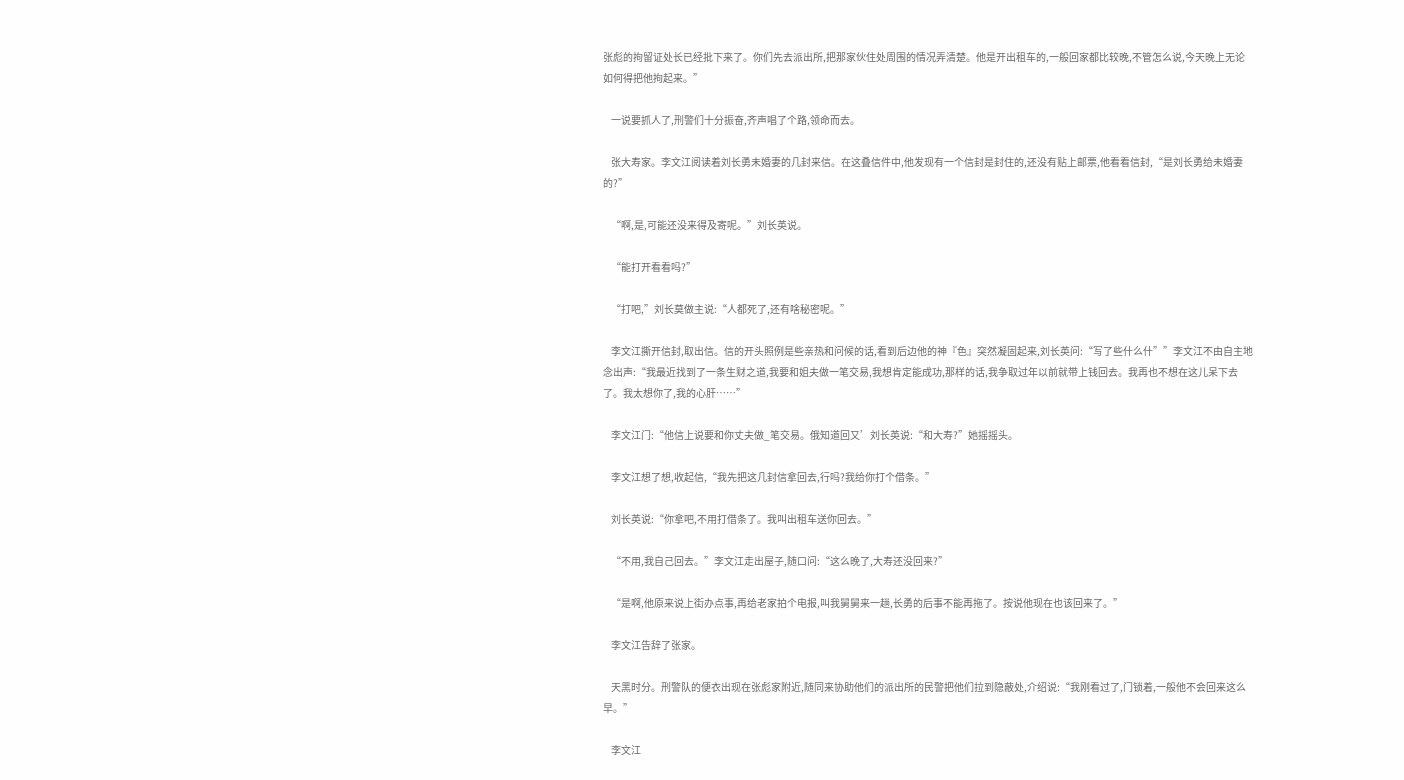张彪的拘留证处长已经批下来了。你们先去派出所,把那家伙住处周围的情况弄清楚。他是开出租车的,一般回家都比较晚,不管怎么说,今天晚上无论如何得把他拘起来。”

    一说要抓人了,刑警们十分振奋,齐声唱了个路,领命而去。

    张大寿家。李文江阅读着刘长勇未婚妻的几封来信。在这叠信件中,他发现有一个信封是封住的,还没有贴上邮票,他看看信封,“是刘长勇给未婚妻的?”

    “啊,是,可能还没来得及寄呢。”刘长英说。

    “能打开看看吗?”

    “打吧,”刘长莫做主说:“人都死了,还有啥秘密呢。”

    李文江撕开信封,取出信。信的开头照例是些亲热和问候的话,看到后边他的神『色』突然凝固起来,刘长英问:“写了些什么什””李文江不由自主地念出声:“我最近找到了一条生财之道,我要和姐夫做一笔交易,我想肯定能成功,那样的话,我争取过年以前就带上钱回去。我再也不想在这儿呆下去了。我太想你了,我的心肝……”

    李文江门:“他信上说要和你丈夫做_笔交易。俄知道回又’刘长英说:“和大寿?”她摇摇头。

    李文江想了想,收起信,“我先把这几封信拿回去,行吗?我给你打个借条。”

    刘长英说:“你拿吧,不用打借条了。我叫出租车送你回去。”

    “不用,我自己回去。”李文江走出屋子,随口问:“这么晚了,大寿还没回来?”

    “是啊,他原来说上街办点事,再给老家拍个电报,叫我舅舅来一趟,长勇的后事不能再拖了。按说他现在也该回来了。”

    李文江告辞了张家。

    天黑时分。刑警队的便衣出现在张彪家附近,随同来协助他们的派出所的民警把他们拉到隐蔽处,介绍说:“我刚看过了,门锁着,一般他不会回来这么早。”

    李文江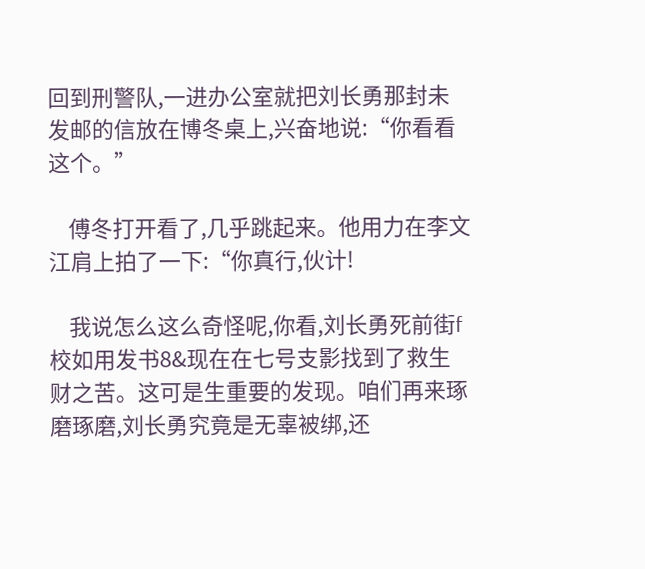回到刑警队,一进办公室就把刘长勇那封未发邮的信放在博冬桌上,兴奋地说:“你看看这个。”

    傅冬打开看了,几乎跳起来。他用力在李文江肩上拍了一下:“你真行,伙计!

    我说怎么这么奇怪呢,你看,刘长勇死前街f校如用发书8&现在在七号支影找到了救生财之苦。这可是生重要的发现。咱们再来琢磨琢磨,刘长勇究竟是无辜被绑,还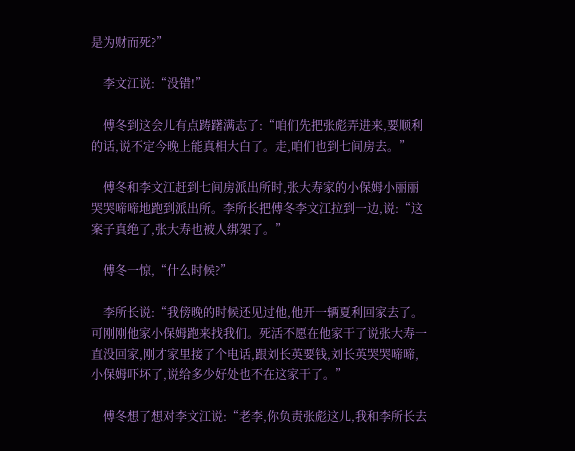是为财而死?”

    李文江说:“没错!”

    傅冬到这会儿有点踌躇满志了:“咱们先把张彪弄进来,要顺利的话,说不定今晚上能真相大白了。走,咱们也到七间房去。”

    傅冬和李文江赶到七间房派出所时,张大寿家的小保姆小丽丽哭哭啼啼地跑到派出所。李所长把傅冬李文江拉到一边,说:“这案子真绝了,张大寿也被人绑架了。”

    傅冬一惊,“什么时候?”

    李所长说:“我傍晚的时候还见过他,他开一辆夏利回家去了。可刚刚他家小保姆跑来找我们。死活不愿在他家干了说张大寿一直没回家,刚才家里接了个电话,跟刘长英要钱,刘长英哭哭啼啼,小保姆吓坏了,说给多少好处也不在这家干了。”

    傅冬想了想对李文江说:“老李,你负责张彪这儿,我和李所长去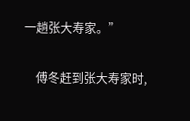一趟张大寿家。”

    傅冬赶到张大寿家时,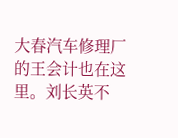大春汽车修理厂的王会计也在这里。刘长英不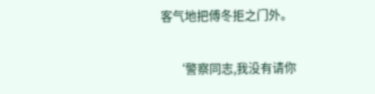客气地把傅冬拒之门外。

    ‘警察同志,我没有请你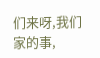们来呀,我们家的事,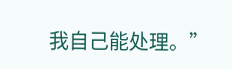我自己能处理。”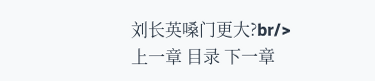刘长英嗓门更大?br/>
上一章 目录 下一章